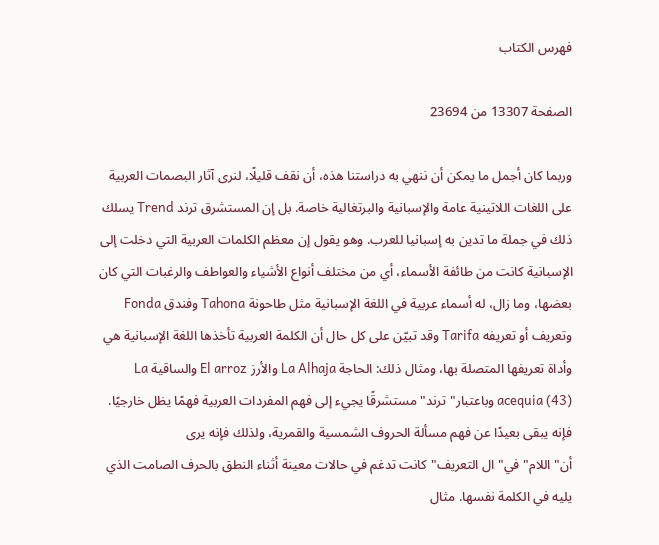فهرس الكتاب

الصفحة 13307 من 23694

وربما كان أجمل ما يمكن أن ننهي به دراستنا هذه، أن نقف قليلًا، لنرى آثار البصمات العربية على اللغات اللاتينية عامة والإسبانية والبرتغالية خاصة. بل إن المستشرق ترند Trend يسلك ذلك في جملة ما تدين به إسبانيا للعرب. وهو يقول إن معظم الكلمات العربية التي دخلت إلى الإسبانية كانت من طائفة الأسماء، أي من مختلف أنواع الأشياء والعواطف والرغبات التي كان بعضها، وما زال، له أسماء عربية في اللغة الإسبانية مثل طاحونة Tahona وفندق Fonda وتعريف أو تعريفه Tarifa وقد تبيّن على كل حال أن الكلمة العربية تأخذها اللغة الإسبانية هي وأداة تعريفها المتصلة بها، ومثال ذلك: الحاجة La Alhaja والأرز El arroz والساقية La acequia (43) وباعتبار"ترند"مستشرقًا يجيء إلى فهم المفردات العربية فهمًا يظل خارجيًا. فإنه يبقى بعيدًا عن فهم مسألة الحروف الشمسية والقمرية، ولذلك فإنه يرى أن"اللام"في"ال التعريف"كانت تدغم في حالات معينة أثناء النطق بالحرف الصامت الذي يليه في الكلمة نفسها. مثال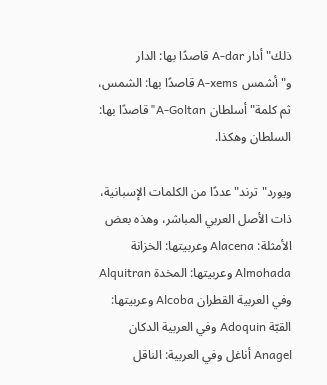ذلك"أدار A-dar قاصدًا بها: الدار و"أشمس A-xems قاصدًا بها: الشمس، ثم كلمة"أسلطان A-Goltan"قاصدًا بها: السلطان وهكذا.

ويورد"ترند"عددًا من الكلمات الإسبانية، ذات الأصل العربي المباشر، وهذه بعض الأمثلة: Alacena وعربيتها: الخزانة Almohada وعربيتها: المخدة Alquitran وفي العربية القطران Alcoba وعربيتها: القبّة Adoquin وفي العربية الدكان Anagel أناغل وفي العربية: الناقل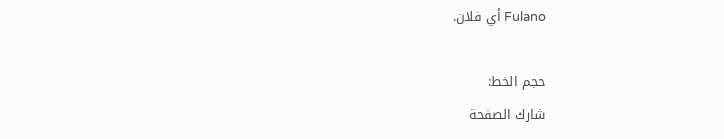Fulano أي فلان.

حجم الخط:
شارك الصفحة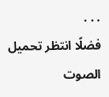. . .
فضلًا انتظر تحميل الصوت